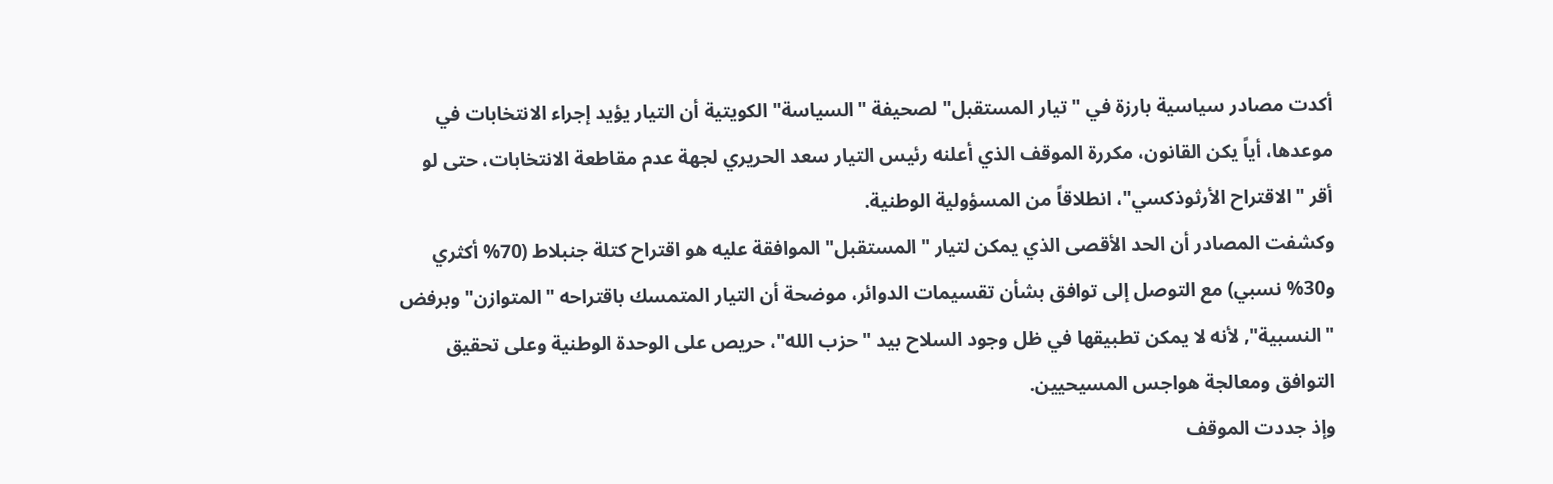أكدت مصادر سياسية بارزة في "تيار المستقبل" لصحيفة "السياسة" الكويتية أن التيار يؤيد إجراء الانتخابات في موعدها، أياً يكن القانون، مكررة الموقف الذي أعلنه رئيس التيار سعد الحريري لجهة عدم مقاطعة الانتخابات، حتى لو أقر "الاقتراح الأرثوذكسي"، انطلاقاً من المسؤولية الوطنية.
وكشفت المصادر أن الحد الأقصى الذي يمكن لتيار "المستقبل" الموافقة عليه هو اقتراح كتلة جنبلاط (70% أكثري و30% نسبي) مع التوصل إلى توافق بشأن تقسيمات الدوائر، موضحة أن التيار المتمسك باقتراحه "المتوازن" وبرفض "النسبية", لأنه لا يمكن تطبيقها في ظل وجود السلاح بيد "حزب الله"، حريص على الوحدة الوطنية وعلى تحقيق التوافق ومعالجة هواجس المسيحيين.
وإذ جددت الموقف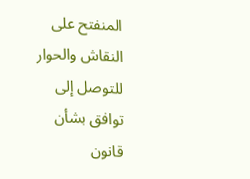المنفتح على النقاش والحوار للتوصل إلى توافق بشأن قانون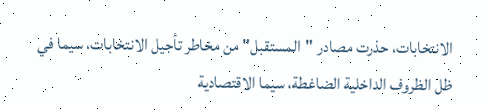الانتخابات، حذرت مصادر "المستقبل" من مخاطر تأجيل الانتخابات، سيما في ظل الظروف الداخلية الضاغطة، سيما الاقتصادية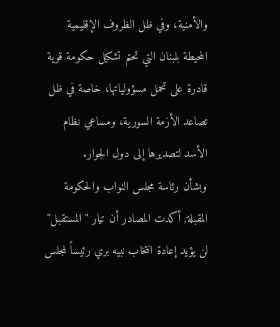والأمنية، وفي ظل الظروف الإقليمية المحيطة بلبنان التي تحتم تشكيل حكومة قوية قادرة على تحمل مسؤولياتها، خاصة في ظل تصاعد الأزمة السورية، ومساعي نظام الأسد لتصديرها إلى دول الجوار.
وبشأن رئاسة مجلس النواب والحكومة المقبلة, أكدت المصادر أن تيار "المستقبل" لن يؤيد إعادة انتخاب نبيه بري رئيساً لمجلس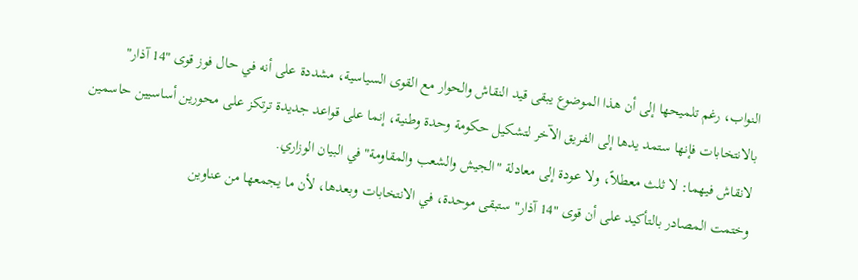النواب، رغم تلميحها إلى أن هذا الموضوع يبقى قيد النقاش والحوار مع القوى السياسية، مشددة على أنه في حال فوز قوى "14 آذار" بالانتخابات فإنها ستمد يدها إلى الفريق الآخر لتشكيل حكومة وحدة وطنية، إنما على قواعد جديدة ترتكز على محورين أساسيين حاسمين لانقاش فيهما: لا ثلث معطلاً، ولا عودة إلى معادلة "الجيش والشعب والمقاومة" في البيان الوزاري.
وختمت المصادر بالتأكيد على أن قوى "14 آذار" ستبقى موحدة، في الانتخابات وبعدها، لأن ما يجمعها من عناوين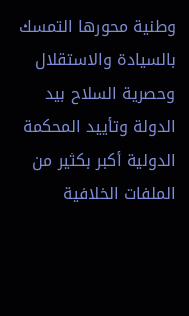وطنية محورها التمسك بالسيادة والاستقلال وحصرية السلاح بيد الدولة وتأييد المحكمة الدولية أكبر بكثير من الملفات الخلافية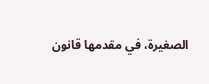الصغيرة، في مقدمها قانون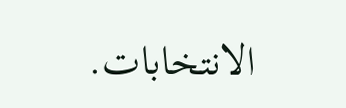الانتخابات.